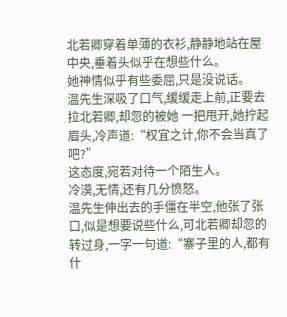北若卿穿着单薄的衣衫,静静地站在屋中央,垂着头似乎在想些什么。
她神情似乎有些委屈,只是没说话。
温先生深吸了口气,缓缓走上前,正要去拉北若卿,却忽的被她 一把甩开,她拧起眉头,冷声道:“权宜之计,你不会当真了吧?”
这态度,宛若对待一个陌生人。
冷漠,无情,还有几分愤怒。
温先生伸出去的手僵在半空,他张了张口,似是想要说些什么,可北若卿却忽的转过身,一字一句道:“寨子里的人,都有什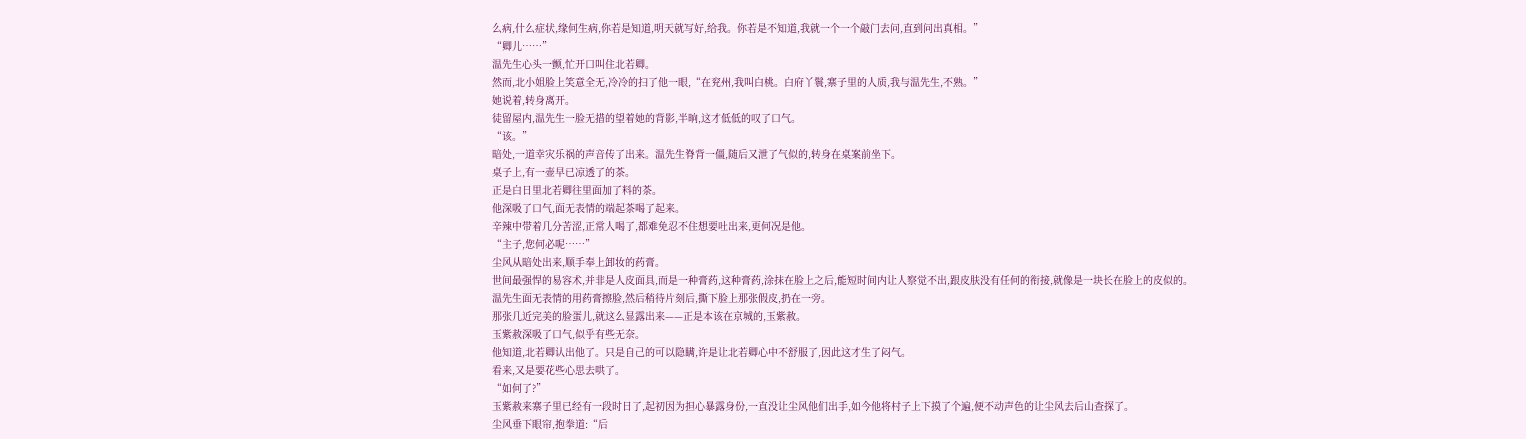么病,什么症状,缘何生病,你若是知道,明天就写好,给我。你若是不知道,我就一个一个敲门去问,直到问出真相。”
“卿儿……”
温先生心头一颤,忙开口叫住北若卿。
然而,北小姐脸上笑意全无,冷冷的扫了他一眼,“在兖州,我叫白桃。白府丫鬟,寨子里的人质,我与温先生,不熟。”
她说着,转身离开。
徒留屋内,温先生一脸无措的望着她的背影,半晌,这才低低的叹了口气。
“该。”
暗处,一道幸灾乐祸的声音传了出来。温先生脊背一僵,随后又泄了气似的,转身在桌案前坐下。
桌子上,有一壶早已凉透了的茶。
正是白日里北若卿往里面加了料的茶。
他深吸了口气,面无表情的端起茶喝了起来。
辛辣中带着几分苦涩,正常人喝了,都难免忍不住想要吐出来,更何况是他。
“主子,您何必呢……”
尘风从暗处出来,顺手奉上卸妆的药膏。
世间最强悍的易容术,并非是人皮面具,而是一种膏药,这种膏药,涂抹在脸上之后,能短时间内让人察觉不出,跟皮肤没有任何的衔接,就像是一块长在脸上的皮似的。
温先生面无表情的用药膏擦脸,然后稍待片刻后,撕下脸上那张假皮,扔在一旁。
那张几近完美的脸蛋儿,就这么显露出来——正是本该在京城的,玉紫赦。
玉紫赦深吸了口气,似乎有些无奈。
他知道,北若卿认出他了。只是自己的可以隐瞒,许是让北若卿心中不舒服了,因此这才生了闷气。
看来,又是要花些心思去哄了。
“如何了?”
玉紫赦来寨子里已经有一段时日了,起初因为担心暴露身份,一直没让尘风他们出手,如今他将村子上下摸了个遍,便不动声色的让尘风去后山查探了。
尘风垂下眼帘,抱拳道:“后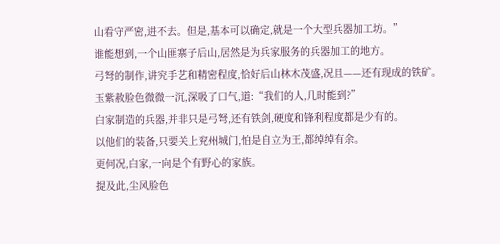山看守严密,进不去。但是,基本可以确定,就是一个大型兵器加工坊。”
谁能想到,一个山匪寨子后山,居然是为兵家服务的兵器加工的地方。
弓弩的制作,讲究手艺和精密程度,恰好后山林木茂盛,况且——还有现成的铁矿。
玉紫赦脸色微微一沉,深吸了口气,道:“我们的人,几时能到?”
白家制造的兵器,并非只是弓弩,还有铁剑,硬度和锋利程度都是少有的。
以他们的装备,只要关上兖州城门,怕是自立为王,都绰绰有余。
更何况,白家,一向是个有野心的家族。
提及此,尘风脸色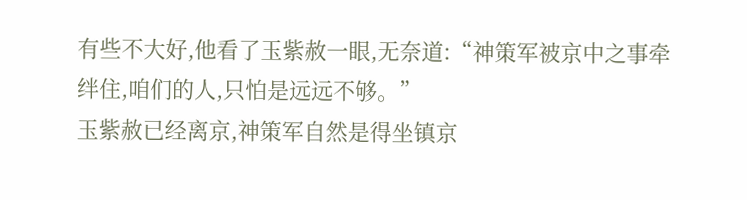有些不大好,他看了玉紫赦一眼,无奈道:“神策军被京中之事牵绊住,咱们的人,只怕是远远不够。”
玉紫赦已经离京,神策军自然是得坐镇京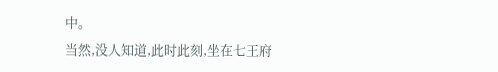中。
当然,没人知道,此时此刻,坐在七王府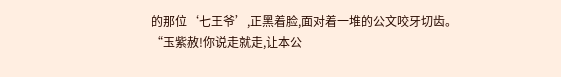的那位‘七王爷’,正黑着脸,面对着一堆的公文咬牙切齿。
“玉紫赦!你说走就走,让本公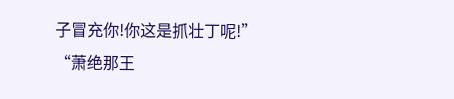子冒充你!你这是抓壮丁呢!”
“萧绝那王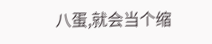八蛋,就会当个缩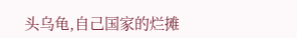头乌龟,自己国家的烂摊